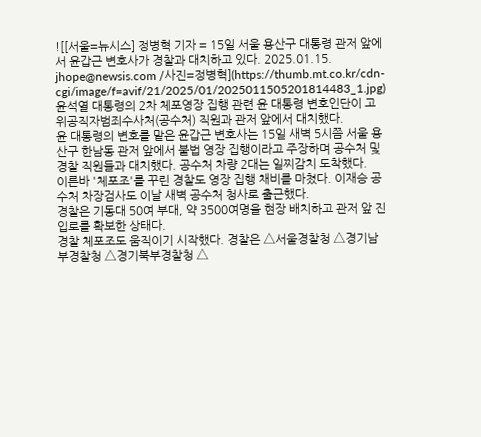![[서울=뉴시스] 정병혁 기자 = 15일 서울 용산구 대통령 관저 앞에서 윤갑근 변호사가 경찰과 대치하고 있다. 2025.01.15. jhope@newsis.com /사진=정병혁](https://thumb.mt.co.kr/cdn-cgi/image/f=avif/21/2025/01/2025011505201814483_1.jpg)
윤석열 대통령의 2차 체포영장 집행 관련 윤 대통령 변호인단이 고위공직자범죄수사처(공수처) 직원과 관저 앞에서 대치했다.
윤 대통령의 변호를 맡은 윤갑근 변호사는 15일 새벽 5시쯤 서울 용산구 한남동 관저 앞에서 불법 영장 집행이라고 주장하며 공수처 및 경찰 직원들과 대치했다. 공수처 차량 2대는 일찌감치 도착했다.
이른바 '체포조'를 꾸린 경찰도 영장 집행 채비를 마쳤다. 이재승 공수처 차장검사도 이날 새벽 공수처 청사로 출근했다.
경찰은 기동대 50여 부대, 약 3500여명을 현장 배치하고 관저 앞 진입로를 확보한 상태다.
경찰 체포조도 움직이기 시작했다. 경찰은 △서울경찰청 △경기남부경찰청 △경기북부경찰청 △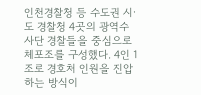인천경찰청 등 수도권 시·도 경찰청 4곳의 광역수사단 경찰들을 중심으로 체포조를 구성했다. 4인 1조로 경호처 인원을 진압하는 방식이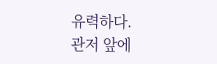유력하다.
관저 앞에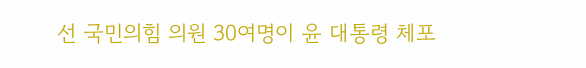선 국민의힘 의원 30여명이 윤 대통령 체포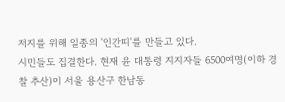저지를 위해 일종의 '인간띠'를 만들고 있다.
시민들도 집결한다. 현재 윤 대통령 지지자들 6500여명(이하 경찰 추산)이 서울 용산구 한남동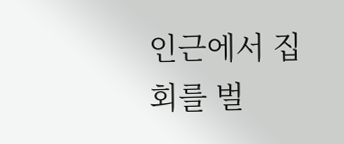인근에서 집회를 벌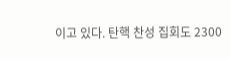이고 있다. 탄핵 찬성 집회도 2300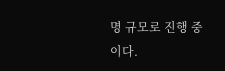명 규모로 진행 중이다.